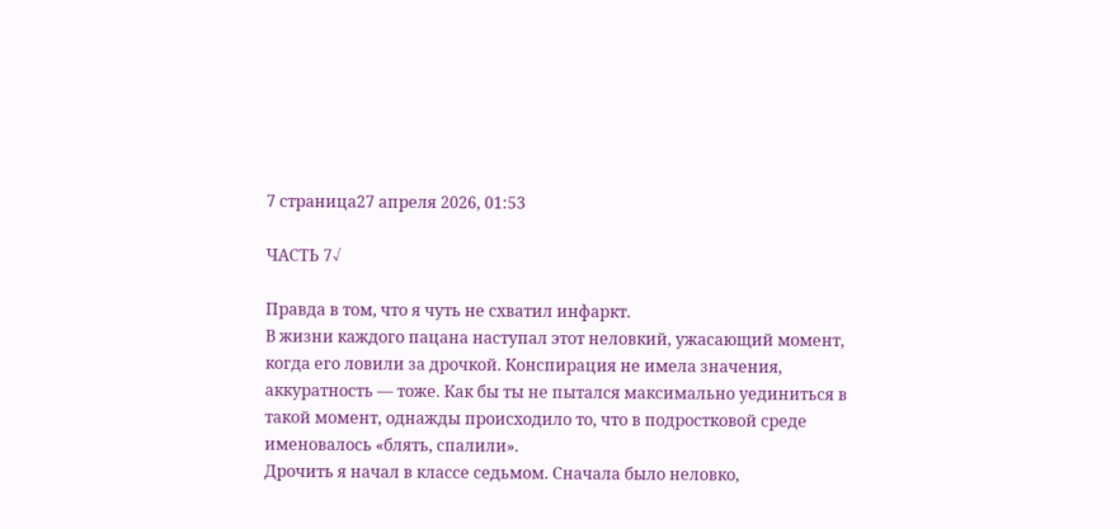7 страница27 апреля 2026, 01:53

ЧАСТЬ 7√

Правда в том, что я чуть не схватил инфаркт.
В жизни каждого пацана наступал этот неловкий, ужасающий момент, когда его ловили за дрочкой. Конспирация не имела значения, аккуратность — тоже. Как бы ты не пытался максимально уединиться в такой момент, однажды происходило то, что в подростковой среде именовалось «блять, спалили».
Дрочить я начал в классе седьмом. Сначала было неловко,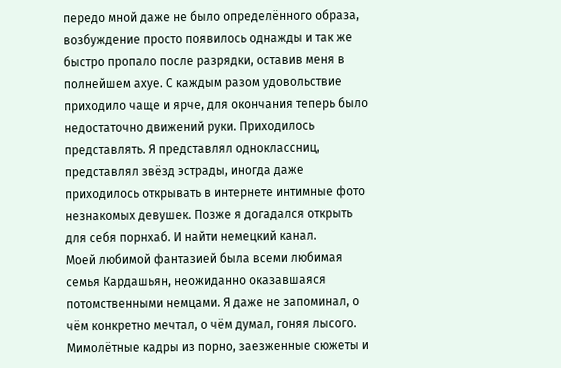передо мной даже не было определённого образа, возбуждение просто появилось однажды и так же быстро пропало после разрядки, оставив меня в полнейшем ахуе. С каждым разом удовольствие приходило чаще и ярче, для окончания теперь было недостаточно движений руки. Приходилось представлять. Я представлял одноклассниц, представлял звёзд эстрады, иногда даже приходилось открывать в интернете интимные фото незнакомых девушек. Позже я догадался открыть для себя порнхаб. И найти немецкий канал.
Моей любимой фантазией была всеми любимая семья Кардашьян, неожиданно оказавшаяся потомственными немцами. Я даже не запоминал, о чём конкретно мечтал, о чём думал, гоняя лысого. Мимолётные кадры из порно, заезженные сюжеты и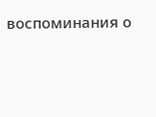воспоминания о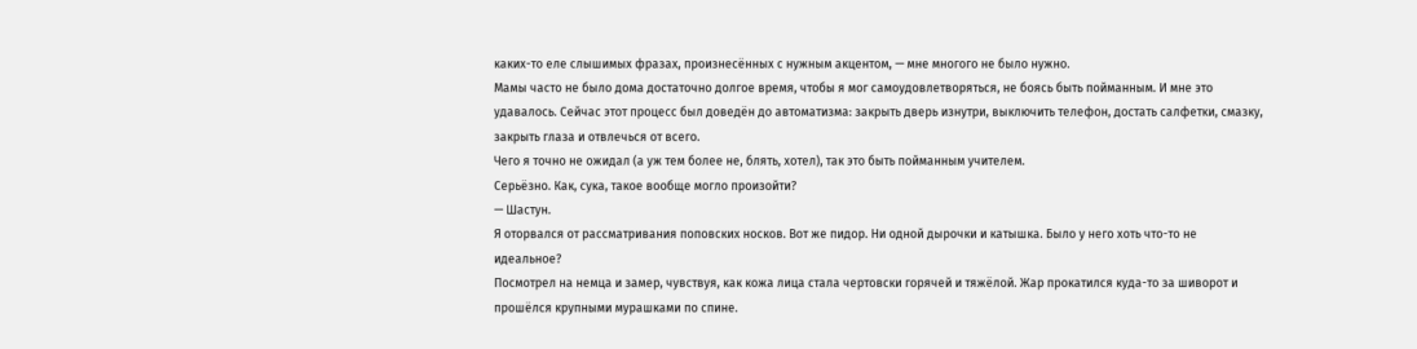каких-то еле слышимых фразах, произнесённых с нужным акцентом, — мне многого не было нужно.
Мамы часто не было дома достаточно долгое время, чтобы я мог самоудовлетворяться, не боясь быть пойманным. И мне это удавалось. Сейчас этот процесс был доведён до автоматизма: закрыть дверь изнутри, выключить телефон, достать салфетки, смазку, закрыть глаза и отвлечься от всего.
Чего я точно не ожидал (а уж тем более не, блять, хотел), так это быть пойманным учителем.
Серьёзно. Как, сука, такое вообще могло произойти?
— Шастун.
Я оторвался от рассматривания поповских носков. Вот же пидор. Ни одной дырочки и катышка. Было у него хоть что-то не идеальное?
Посмотрел на немца и замер, чувствуя, как кожа лица стала чертовски горячей и тяжёлой. Жар прокатился куда-то за шиворот и прошёлся крупными мурашками по спине.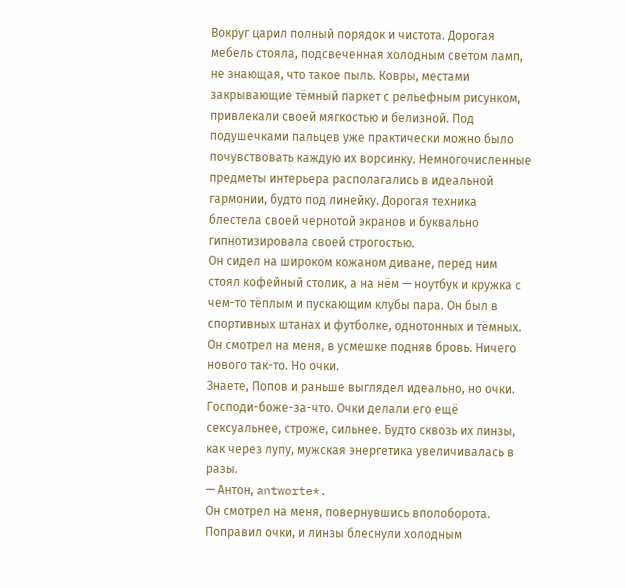Вокруг царил полный порядок и чистота. Дорогая мебель стояла, подсвеченная холодным светом ламп, не знающая, что такое пыль. Ковры, местами закрывающие тёмный паркет с рельефным рисунком, привлекали своей мягкостью и белизной. Под подушечками пальцев уже практически можно было почувствовать каждую их ворсинку. Немногочисленные предметы интерьера располагались в идеальной гармонии, будто под линейку. Дорогая техника блестела своей чернотой экранов и буквально гипнотизировала своей строгостью.
Он сидел на широком кожаном диване, перед ним стоял кофейный столик, а на нём — ноутбук и кружка с чем-то тёплым и пускающим клубы пара. Он был в спортивных штанах и футболке, однотонных и тёмных. Он смотрел на меня, в усмешке подняв бровь. Ничего нового так-то. Но очки.
Знаете, Попов и раньше выглядел идеально, но очки. Господи-боже-за-что. Очки делали его ещё сексуальнее, строже, сильнее. Будто сквозь их линзы, как через лупу, мужская энергетика увеличивалась в разы.
— Антон, antworte*.
Он смотрел на меня, повернувшись вполоборота. Поправил очки, и линзы блеснули холодным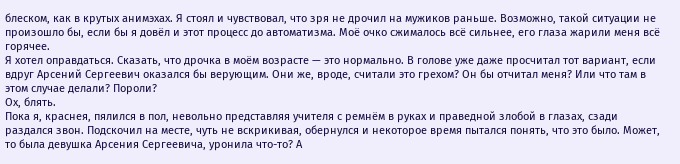блеском, как в крутых анимэхах. Я стоял и чувствовал, что зря не дрочил на мужиков раньше. Возможно, такой ситуации не произошло бы, если бы я довёл и этот процесс до автоматизма. Моё очко сжималось всё сильнее, его глаза жарили меня всё горячее.
Я хотел оправдаться. Сказать, что дрочка в моём возрасте — это нормально. В голове уже даже просчитал тот вариант, если вдруг Арсений Сергеевич оказался бы верующим. Они же, вроде, считали это грехом? Он бы отчитал меня? Или что там в этом случае делали? Пороли?
Ох, блять.
Пока я, краснея, пялился в пол, невольно представляя учителя с ремнём в руках и праведной злобой в глазах, сзади раздался звон. Подскочил на месте, чуть не вскрикивая, обернулся и некоторое время пытался понять, что это было. Может, то была девушка Арсения Сергеевича, уронила что-то? А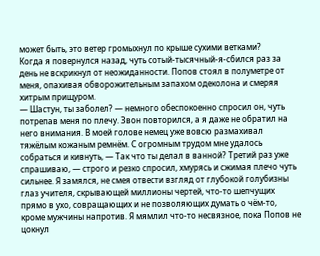может быть, это ветер громыхнул по крыше сухими ветками?
Когда я повернулся назад, чуть сотый-тысячный-я-сбился раз за день не вскрикнул от неожиданности. Попов стоял в полуметре от меня, опахивая обворожительным запахом одеколона и смеряя хитрым прищуром.
— Шастун, ты заболел? — немного обеспокоенно спросил он, чуть потрепав меня по плечу. Звон повторился, а я даже не обратил на него внимания. В моей голове немец уже вовсю размахивал тяжёлым кожаным ремнём. С огромным трудом мне удалось собраться и кивнуть, — Так что ты делал в ванной? Третий раз уже спрашиваю, — строго и резко спросил, хмурясь и сжимая плечо чуть сильнее. Я замялся, не смея отвести взгляд от глубокой голубизны глаз учителя, скрывающей миллионы чертей, что-то шепчущих прямо в ухо, совращающих и не позволяющих думать о чём-то, кроме мужчины напротив. Я мямлил что-то несвязное, пока Попов не цокнул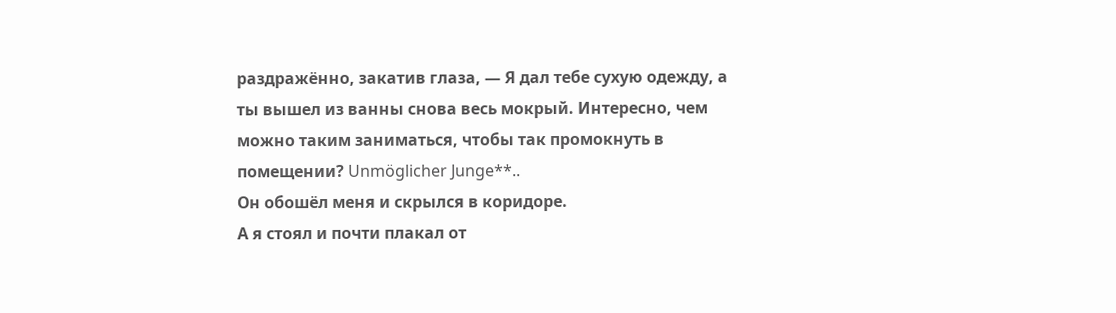раздражённо, закатив глаза, — Я дал тебе сухую одежду, а ты вышел из ванны снова весь мокрый. Интересно, чем можно таким заниматься, чтобы так промокнуть в помещении? Unmöglicher Junge**..
Он обошёл меня и скрылся в коридоре.
А я стоял и почти плакал от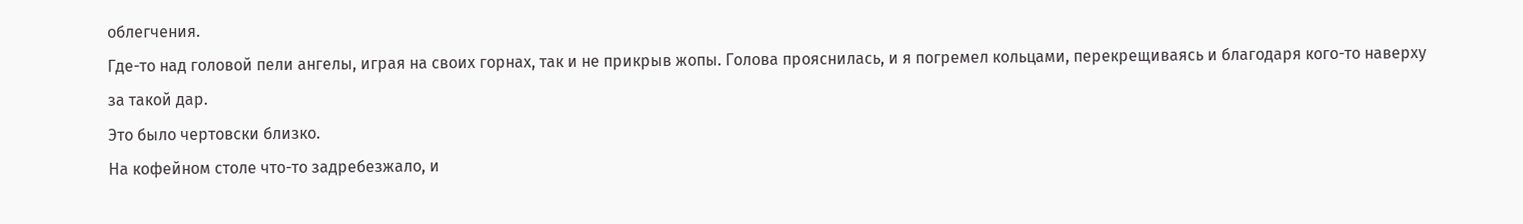облегчения.
Где-то над головой пели ангелы, играя на своих горнах, так и не прикрыв жопы. Голова прояснилась, и я погремел кольцами, перекрещиваясь и благодаря кого-то наверху за такой дар.
Это было чертовски близко.
На кофейном столе что-то задребезжало, и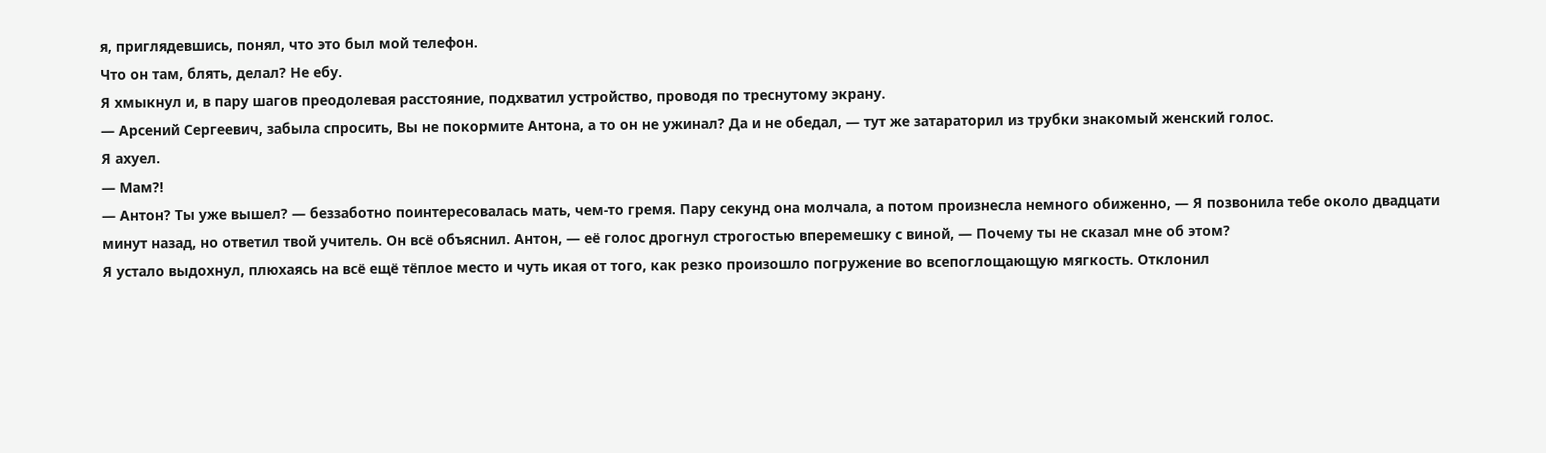я, приглядевшись, понял, что это был мой телефон.
Что он там, блять, делал? Не ебу.
Я хмыкнул и, в пару шагов преодолевая расстояние, подхватил устройство, проводя по треснутому экрану.
— Арсений Сергеевич, забыла спросить, Вы не покормите Антона, а то он не ужинал? Да и не обедал, — тут же затараторил из трубки знакомый женский голос.
Я ахуел.
— Мам?!
— Антон? Ты уже вышел? — беззаботно поинтересовалась мать, чем-то гремя. Пару секунд она молчала, а потом произнесла немного обиженно, — Я позвонила тебе около двадцати минут назад, но ответил твой учитель. Он всё объяснил. Антон, — её голос дрогнул строгостью вперемешку с виной, — Почему ты не сказал мне об этом?
Я устало выдохнул, плюхаясь на всё ещё тёплое место и чуть икая от того, как резко произошло погружение во всепоглощающую мягкость. Отклонил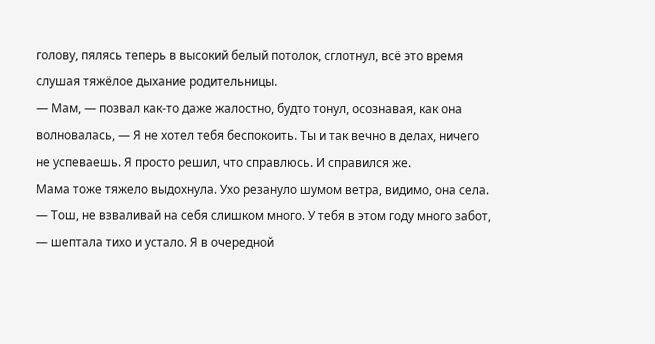голову, пялясь теперь в высокий белый потолок, сглотнул, всё это время слушая тяжёлое дыхание родительницы.
— Мам, — позвал как-то даже жалостно, будто тонул, осознавая, как она волновалась, — Я не хотел тебя беспокоить. Ты и так вечно в делах, ничего не успеваешь. Я просто решил, что справлюсь. И справился же.
Мама тоже тяжело выдохнула. Ухо резануло шумом ветра, видимо, она села.
— Тош, не взваливай на себя слишком много. У тебя в этом году много забот, — шептала тихо и устало. Я в очередной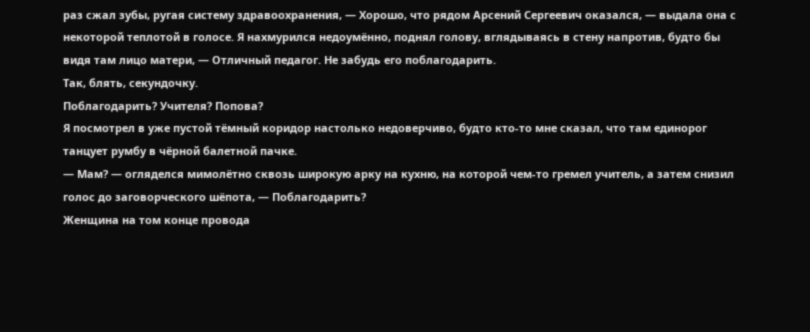раз сжал зубы, ругая систему здравоохранения, — Хорошо, что рядом Арсений Сергеевич оказался, — выдала она с некоторой теплотой в голосе. Я нахмурился недоумённо, поднял голову, вглядываясь в стену напротив, будто бы видя там лицо матери, — Отличный педагог. Не забудь его поблагодарить.
Так, блять, секундочку.
Поблагодарить? Учителя? Попова?
Я посмотрел в уже пустой тёмный коридор настолько недоверчиво, будто кто-то мне сказал, что там единорог танцует румбу в чёрной балетной пачке.
— Мам? — огляделся мимолётно сквозь широкую арку на кухню, на которой чем-то гремел учитель, а затем снизил голос до заговорческого шёпота, — Поблагодарить?
Женщина на том конце провода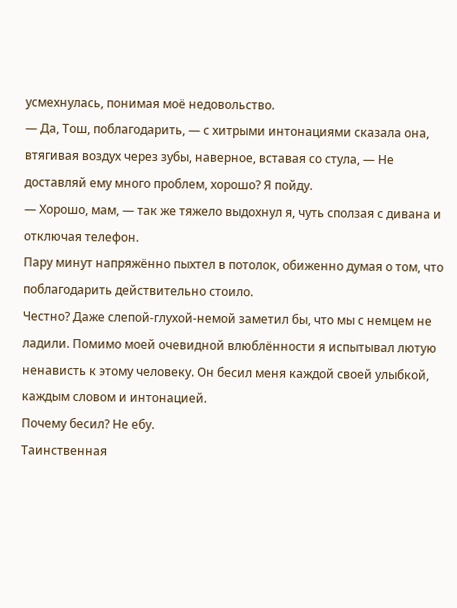усмехнулась, понимая моё недовольство.
— Да, Тош, поблагодарить, — с хитрыми интонациями сказала она, втягивая воздух через зубы, наверное, вставая со стула, — Не доставляй ему много проблем, хорошо? Я пойду.
— Хорошо, мам, — так же тяжело выдохнул я, чуть сползая с дивана и отключая телефон.
Пару минут напряжённо пыхтел в потолок, обиженно думая о том, что поблагодарить действительно стоило.
Честно? Даже слепой-глухой-немой заметил бы, что мы с немцем не ладили. Помимо моей очевидной влюблённости я испытывал лютую ненависть к этому человеку. Он бесил меня каждой своей улыбкой, каждым словом и интонацией.
Почему бесил? Не ебу.
Таинственная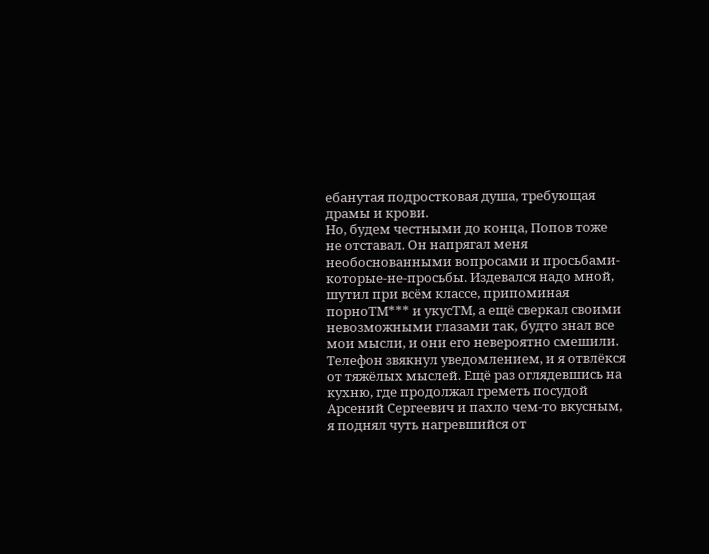ебанутая подростковая душа, требующая драмы и крови.
Но, будем честными до конца, Попов тоже не отставал. Он напрягал меня необоснованными вопросами и просьбами-которые-не-просьбы. Издевался надо мной, шутил при всём классе, припоминая порноТМ*** и укусТМ, а ещё сверкал своими невозможными глазами так, будто знал все мои мысли, и они его невероятно смешили.
Телефон звякнул уведомлением, и я отвлёкся от тяжёлых мыслей. Ещё раз оглядевшись на кухню, где продолжал греметь посудой Арсений Сергеевич и пахло чем-то вкусным, я поднял чуть нагревшийся от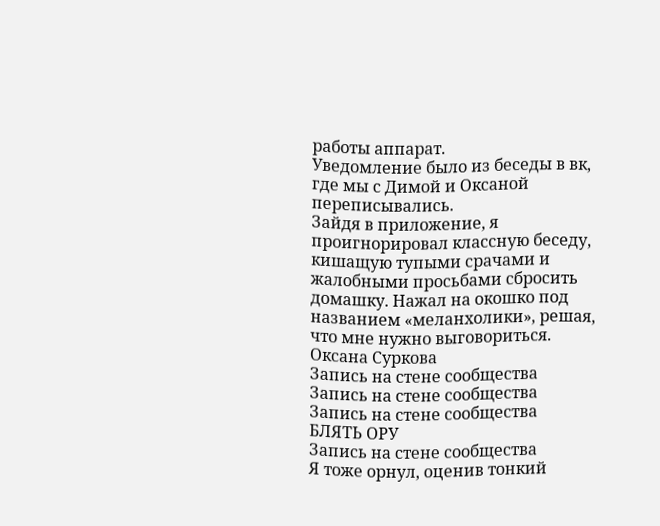работы аппарат.
Уведомление было из беседы в вк, где мы с Димой и Оксаной переписывались.
Зайдя в приложение, я проигнорировал классную беседу, кишащую тупыми срачами и жалобными просьбами сбросить домашку. Нажал на окошко под названием «меланхолики», решая, что мне нужно выговориться.
Оксана Суркова
Запись на стене сообщества
Запись на стене сообщества
Запись на стене сообщества
БЛЯТЬ ОРУ
Запись на стене сообщества
Я тоже орнул, оценив тонкий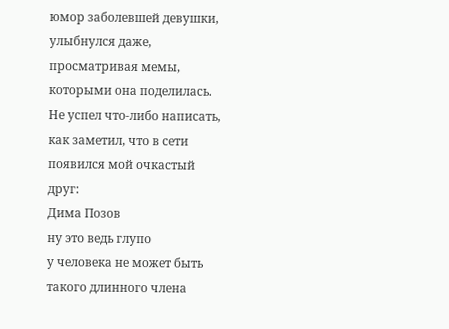юмор заболевшей девушки, улыбнулся даже, просматривая мемы, которыми она поделилась. Не успел что-либо написать, как заметил, что в сети появился мой очкастый друг:
Дима Позов
ну это ведь глупо
у человека не может быть такого длинного члена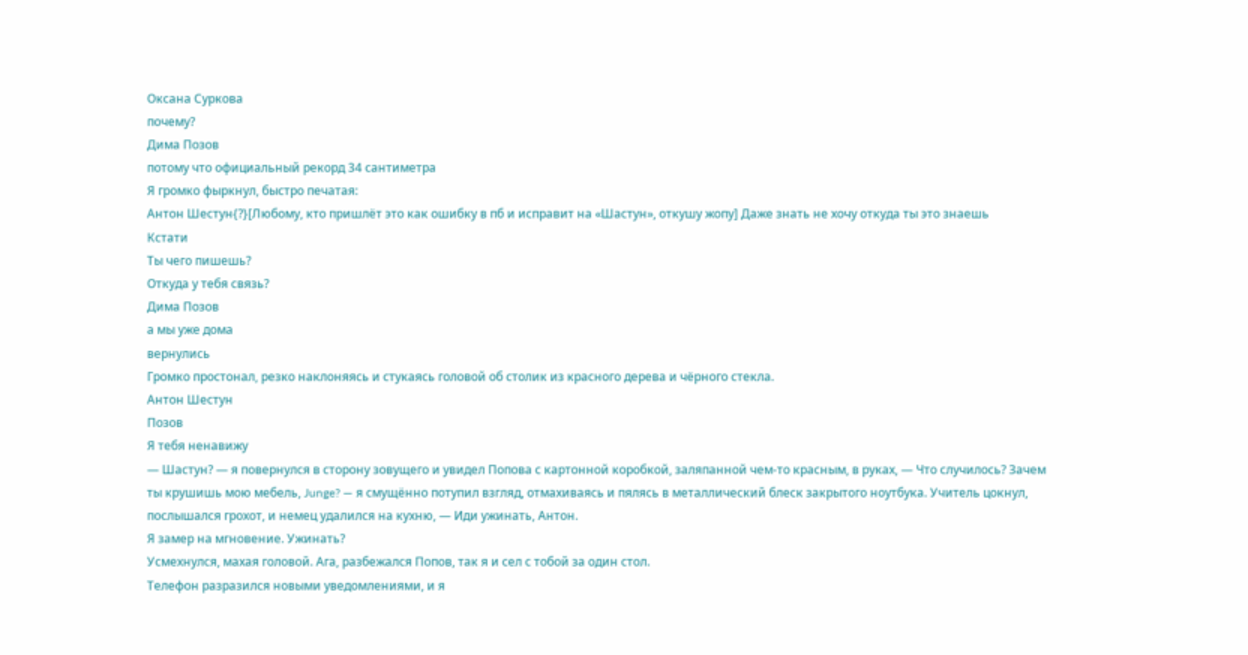Оксана Суркова
почему?
Дима Позов
потому что официальный рекорд 34 сантиметра
Я громко фыркнул, быстро печатая:
Антон Шестун{?}[Любому, кто пришлёт это как ошибку в пб и исправит на «Шастун», откушу жопу] Даже знать не хочу откуда ты это знаешь
Кстати
Ты чего пишешь?
Откуда у тебя связь?
Дима Позов
а мы уже дома
вернулись
Громко простонал, резко наклоняясь и стукаясь головой об столик из красного дерева и чёрного стекла.
Антон Шестун
Позов
Я тебя ненавижу
— Шастун? — я повернулся в сторону зовущего и увидел Попова с картонной коробкой, заляпанной чем-то красным, в руках, — Что случилось? Зачем ты крушишь мою мебель, Junge? — я смущённо потупил взгляд, отмахиваясь и пялясь в металлический блеск закрытого ноутбука. Учитель цокнул, послышался грохот, и немец удалился на кухню, — Иди ужинать, Антон.
Я замер на мгновение. Ужинать?
Усмехнулся, махая головой. Ага, разбежался Попов, так я и сел с тобой за один стол.
Телефон разразился новыми уведомлениями, и я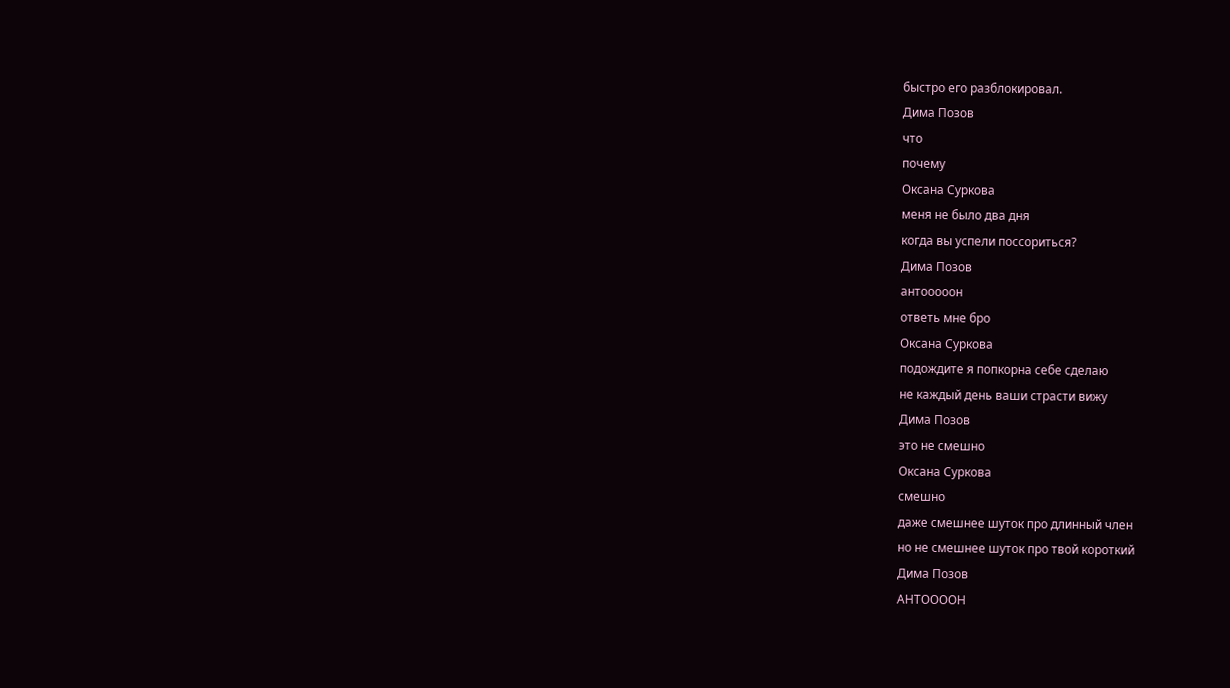быстро его разблокировал.
Дима Позов
что
почему
Оксана Суркова
меня не было два дня
когда вы успели поссориться?
Дима Позов
антооооон
ответь мне бро
Оксана Суркова
подождите я попкорна себе сделаю
не каждый день ваши страсти вижу
Дима Позов
это не смешно
Оксана Суркова
смешно
даже смешнее шуток про длинный член
но не смешнее шуток про твой короткий
Дима Позов
АНТООООН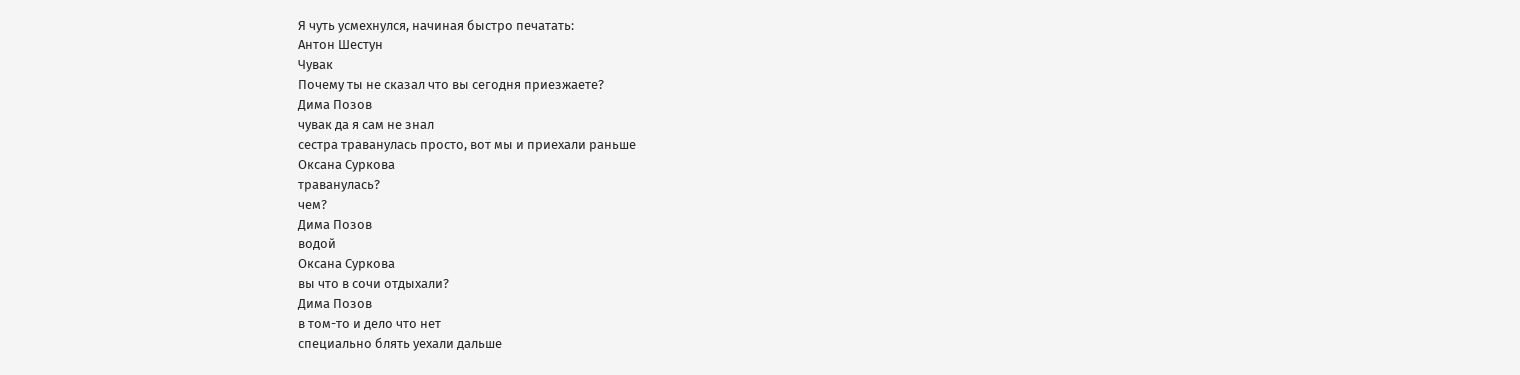Я чуть усмехнулся, начиная быстро печатать:
Антон Шестун
Чувак
Почему ты не сказал что вы сегодня приезжаете?
Дима Позов
чувак да я сам не знал
сестра траванулась просто, вот мы и приехали раньше
Оксана Суркова
траванулась?
чем?
Дима Позов
водой
Оксана Суркова
вы что в сочи отдыхали?
Дима Позов
в том-то и дело что нет
специально блять уехали дальше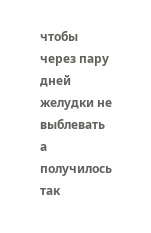чтобы через пару дней желудки не выблевать а получилось так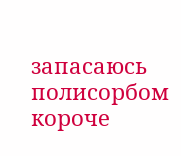запасаюсь полисорбом короче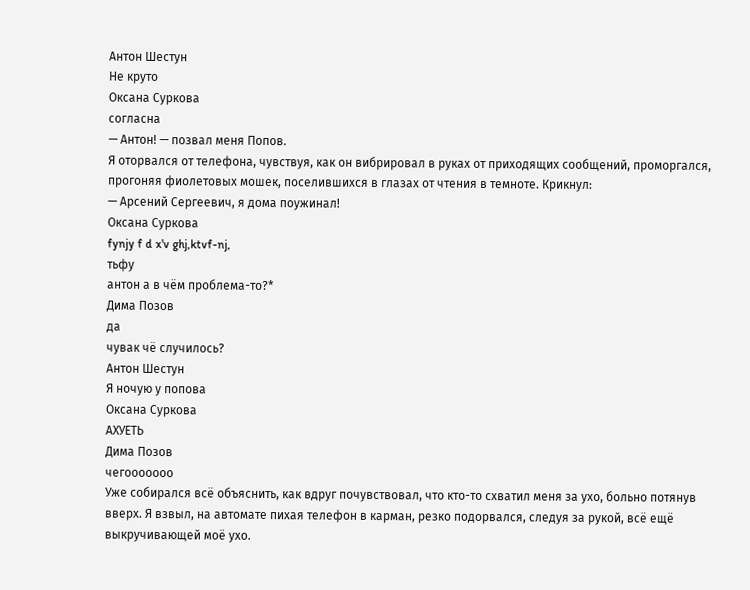Антон Шестун
Не круто
Оксана Суркова
согласна
— Антон! — позвал меня Попов.
Я оторвался от телефона, чувствуя, как он вибрировал в руках от приходящих сообщений, проморгался, прогоняя фиолетовых мошек, поселившихся в глазах от чтения в темноте. Крикнул:
— Арсений Сергеевич, я дома поужинал!
Оксана Суркова
fynjy f d x'v ghj,ktvf-nj,
тьфу
антон а в чём проблема-то?*
Дима Позов
да
чувак чё случилось?
Антон Шестун
Я ночую у попова
Оксана Суркова
АХУЕТЬ
Дима Позов
чегооооооо
Уже собирался всё объяснить, как вдруг почувствовал, что кто-то схватил меня за ухо, больно потянув вверх. Я взвыл, на автомате пихая телефон в карман, резко подорвался, следуя за рукой, всё ещё выкручивающей моё ухо.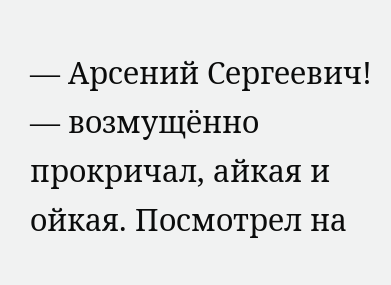— Арсений Сергеевич! — возмущённо прокричал, айкая и ойкая. Посмотрел на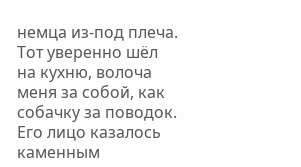немца из-под плеча. Тот уверенно шёл на кухню, волоча меня за собой, как собачку за поводок. Его лицо казалось каменным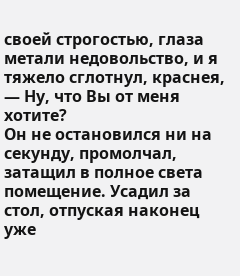своей строгостью, глаза метали недовольство, и я тяжело сглотнул, краснея, — Ну, что Вы от меня хотите?
Он не остановился ни на секунду, промолчал, затащил в полное света помещение. Усадил за стол, отпуская наконец уже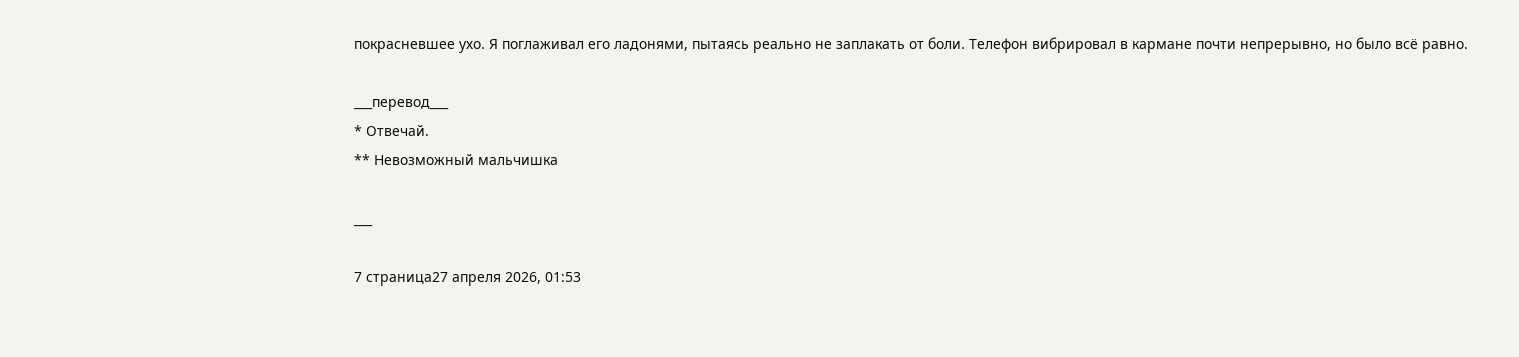покрасневшее ухо. Я поглаживал его ладонями, пытаясь реально не заплакать от боли. Телефон вибрировал в кармане почти непрерывно, но было всё равно.

___перевод___
* Отвечай.
** Невозможный мальчишка

___

7 страница27 апреля 2026, 01:53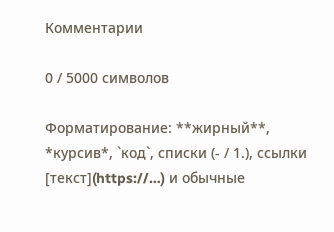Комментарии

0 / 5000 символов

Форматирование: **жирный**, *курсив*, `код`, списки (- / 1.), ссылки [текст](https://…) и обычные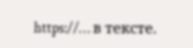https://… в тексте.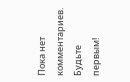Пока нет комментариев. Будьте первым!